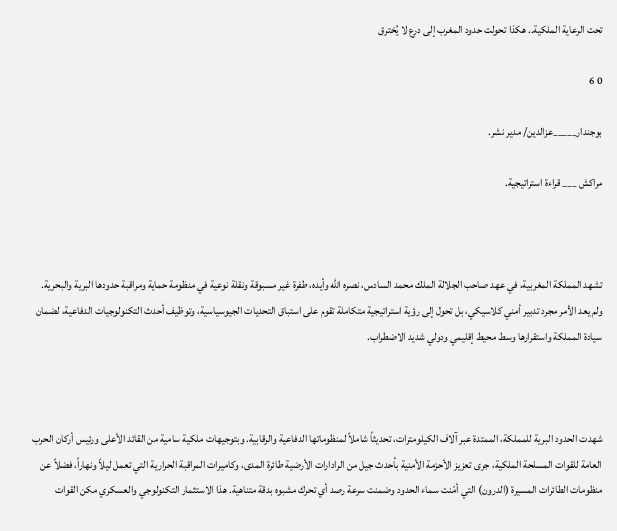تحت الرعاية الملكية.. هكذا تحولت حدود المغرب إلى درع لا يُخترق

0 6

بوجندار_____عزالدين/ مدير نشر.

مراكش ___ قراءة استراتيجية.



تشهد المملكة المغربية، في عهد صاحب الجلالة الملك محمد السادس، نصره الله وأيده، طفرة غير مسبوقة ونقلة نوعية في منظومة حماية ومراقبة حدودها البرية والبحرية. ولم يعد الأمر مجرد تدبير أمني كلاسيكي، بل تحول إلى رؤية استراتيجية متكاملة تقوم على استباق التحديات الجيوسياسية، وتوظيف أحدث التكنولوجيات الدفاعية، لضمان سيادة المملكة واستقرارها وسط محيط إقليمي ودولي شديد الاضطراب.



شهدت الحدود البرية للمملكة، الممتدة عبر آلاف الكيلومترات، تحديثاً شاملاً لمنظوماتها الدفاعية والرقابية. وبتوجيهات ملكية سامية من القائد الأعلى ورئيس أركان الحرب العامة للقوات المسلحة الملكية، جرى تعزيز الأحزمة الأمنية بأحدث جيل من الرادارات الأرضية طائرة المدى، وكاميرات المراقبة الحرارية التي تعمل ليلاً ونهاراً، فضلاً عن منظومات الطائرات المسيرة (الدرون) التي أمّنت سماء الحدود وضمنت سرعة رصد أي تحرك مشبوه بدقة متناهية. هذا الاستثمار التكنولوجي والعسكري مكن القوات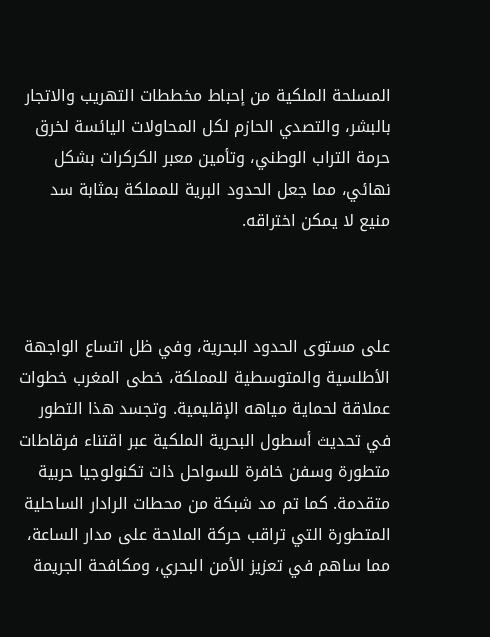المسلحة الملكية من إحباط مخططات التهريب والاتجار بالبشر، والتصدي الحازم لكل المحاولات اليائسة لخرق حرمة التراب الوطني، وتأمين معبر الكركرات بشكل نهائي، مما جعل الحدود البرية للمملكة بمثابة سد منيع لا يمكن اختراقه.



على مستوى الحدود البحرية، وفي ظل اتساع الواجهة الأطلسية والمتوسطية للمملكة، خطى المغرب خطوات عملاقة لحماية مياهه الإقليمية. وتجسد هذا التطور في تحديث أسطول البحرية الملكية عبر اقتناء فرقاطات متطورة وسفن خافرة للسواحل ذات تكنولوجيا حربية متقدمة. كما تم مد شبكة من محطات الرادار الساحلية المتطورة التي تراقب حركة الملاحة على مدار الساعة، مما ساهم في تعزيز الأمن البحري، ومكافحة الجريمة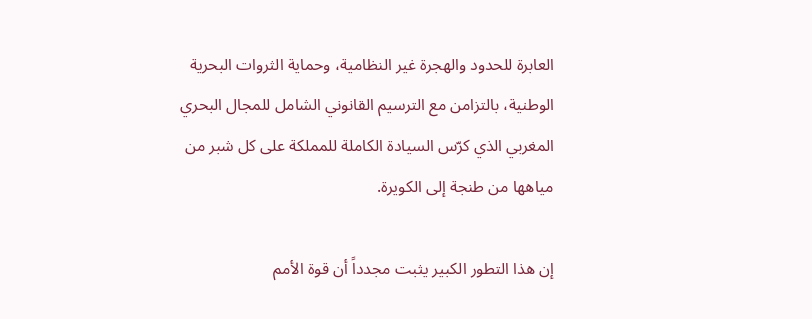العابرة للحدود والهجرة غير النظامية، وحماية الثروات البحرية الوطنية، بالتزامن مع الترسيم القانوني الشامل للمجال البحري المغربي الذي كرّس السيادة الكاملة للمملكة على كل شبر من مياهها من طنجة إلى الكويرة.

إن هذا التطور الكبير يثبت مجدداً أن قوة الأمم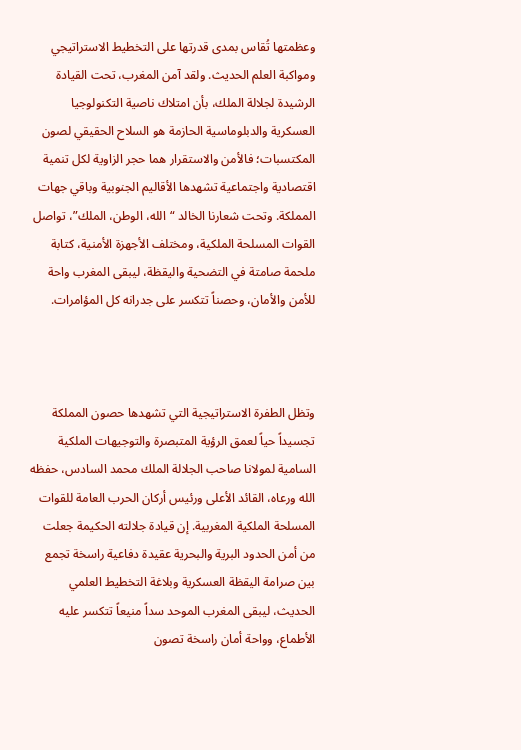وعظمتها تُقاس بمدى قدرتها على التخطيط الاستراتيجي ومواكبة العلم الحديث. ولقد آمن المغرب، تحت القيادة الرشيدة لجلالة الملك، بأن امتلاك ناصية التكنولوجيا العسكرية والدبلوماسية الحازمة هو السلاح الحقيقي لصون المكتسبات؛ فالأمن والاستقرار هما حجر الزاوية لكل تنمية اقتصادية واجتماعية تشهدها الأقاليم الجنوبية وباقي جهات المملكة. وتحت شعارنا الخالد “الله، الوطن، الملك”، تواصل القوات المسلحة الملكية، ومختلف الأجهزة الأمنية، كتابة ملحمة صامتة في التضحية واليقظة، ليبقى المغرب واحة للأمن والأمان، وحصناً تتكسر على جدرانه كل المؤامرات.



وتظل الطفرة الاستراتيجية التي تشهدها حصون المملكة تجسيداً حياً لعمق الرؤية المتبصرة والتوجيهات الملكية السامية لمولانا صاحب الجلالة الملك محمد السادس، حفظه الله ورعاه، القائد الأعلى ورئيس أركان الحرب العامة للقوات المسلحة الملكية المغربية. إن قيادة جلالته الحكيمة جعلت من أمن الحدود البرية والبحرية عقيدة دفاعية راسخة تجمع بين صرامة اليقظة العسكرية وبلاغة التخطيط العلمي الحديث، ليبقى المغرب الموحد سداً منيعاً تتكسر عليه الأطماع، وواحة أمان راسخة تصون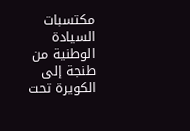مكتسبات السيادة الوطنية من طنجة إلى الكويرة تحت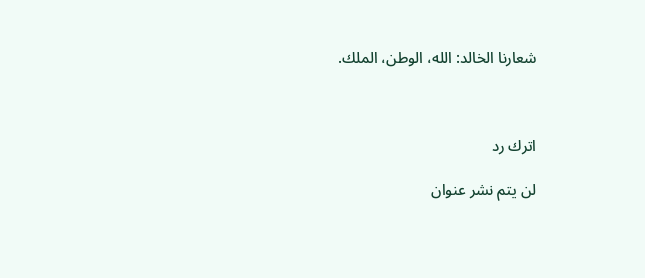شعارنا الخالد: الله، الوطن، الملك.



اترك رد

لن يتم نشر عنوان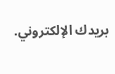بريدك الإلكتروني.